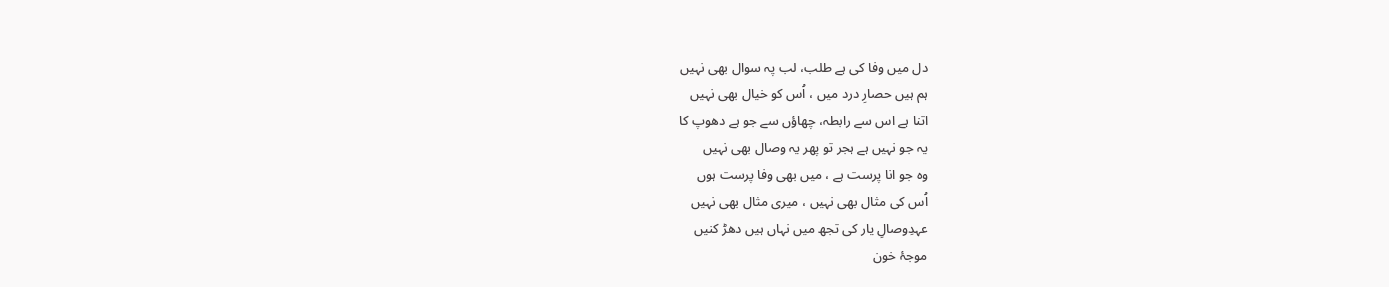دل میں وفا کی ہے طلب، لب پہ سوال بھی نہیں
ہم ہیں حصارِ درد میں ، اُس کو خیال بھی نہیں
اتنا ہے اس سے رابطہ، چھاؤں سے جو ہے دھوپ کا
یہ جو نہیں ہے ہجر تو پھر یہ وصال بھی نہیں
وہ جو انا پرست ہے ، میں بھی وفا پرست ہوں
اُس کی مثال بھی نہیں ، میری مثال بھی نہیں
عہدِوصالِ یار کی تجھ میں نہاں ہیں دھڑ کنیں
موجۂ خون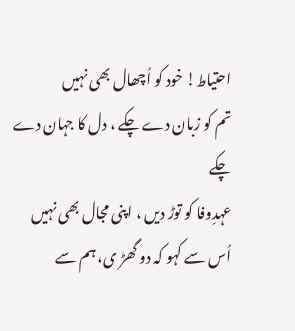احتیاط! خود کو اُچھال بھی نہیں
تم کو زبان دے چکے ، دل کا جہان دے چکے
عہدِوفا کو توڑ دیں ، اپنی مجال بھی نہیں
اُس سے کہو کہ دو گھڑ ی، ہم سے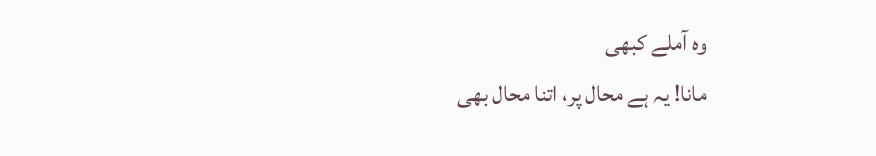وہ آملے کبھی
مانا! یہ ہے محال پر، اتنا محال بھی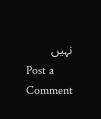نہیں
Post a Comment